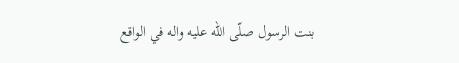بنت الرسول صلّى اللّه عليه واله في الواقع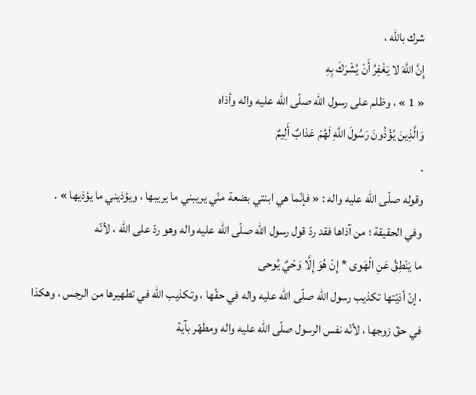شرك باللّه ،
إِنَّ اللَّهَ لا يَغْفِرُ أَنْ يُشْرَكَ بِهِ
« 1 » ، وظلم على رسول اللّه صلّى اللّه عليه واله وأذاه
وَالَّذِينَ يُؤْذُونَ رَسُولَ اللَّهِ لَهُمْ عَذابٌ أَلِيمٌ
.
وقوله صلّى اللّه عليه واله : « فإنّما هي ابنتي بضعة منّي يريبني ما يريبها ، ويؤذيني ما يؤذيها » .
وفي الحقيقة ؛ من آذاها فقد ردّ قول رسول اللّه صلّى اللّه عليه واله وهو ردّ على اللّه ، لأنّه
ما يَنْطِقُ عَنِ الْهَوى * إِنْ هُوَ إِلَّا وَحْيٌ يُوحى
، إنّ أذيّتها تكذيب رسول اللّه صلّى اللّه عليه واله في حقّها ، وتكذيب اللّه في تطهيرها من الرجس ، وهكذا في حقّ زوجها ، لأنّه نفس الرسول صلّى اللّه عليه واله ومطهّر بآية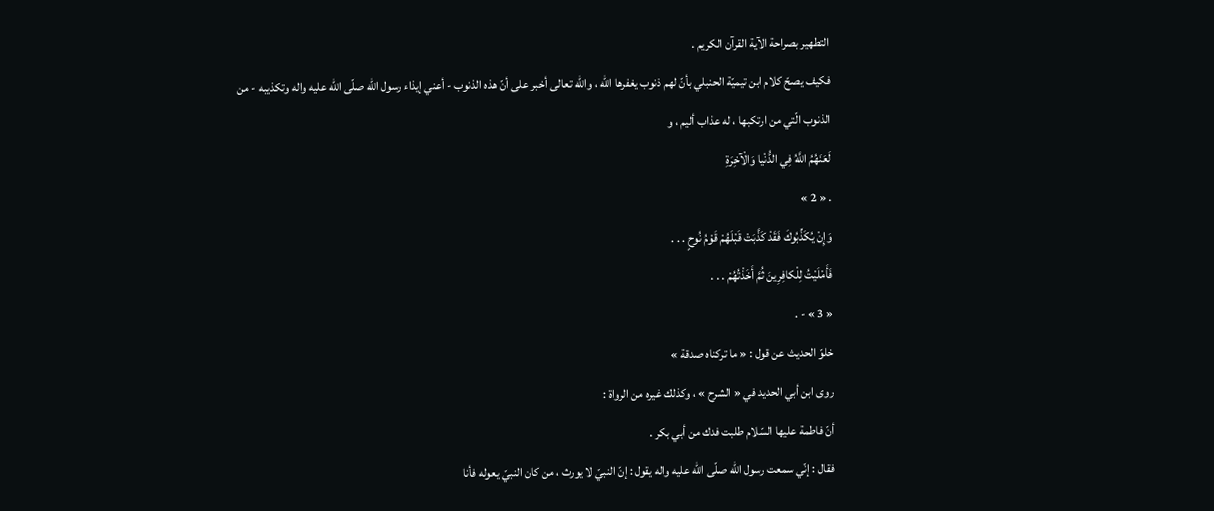التطهير بصراحة الآية القرآن الكريم .
فكيف يصحّ كلام ابن تيميّة الحنبلي بأنّ لهم ذنوب يغفرها اللّه ، واللّه تعالى أخبر على أنّ هذه الذنوب - أعني إيذاء رسول اللّه صلّى اللّه عليه واله وتكذيبه - من الذنوب الّتي من ارتكبها ، له عذاب أليم ، و
لَعَنَهُمُ اللَّهُ فِي الدُّنْيا وَالْآخِرَةِ
. « 2 »
وَإِنْ يُكَذِّبُوكَ فَقَدْ كَذَّبَتْ قَبْلَهُمْ قَوْمُ نُوحٍ . . .
فَأَمْلَيْتُ لِلْكافِرِينَ ثُمَّ أَخَذْتُهُمْ . . .
« 3 » - .
خلوّ الحديث عن قول : « ما تركناه صدقة »
روى ابن أبي الحديد في « الشرح » ، وكذلك غيره من الرواة :
أنّ فاطمة عليها السّلام طلبت فدك من أبي بكر .
فقال : إنّي سمعت رسول اللّه صلّى اللّه عليه واله يقول : إنّ النبيّ لا يورث ، من كان النبيّ يعوله فأنا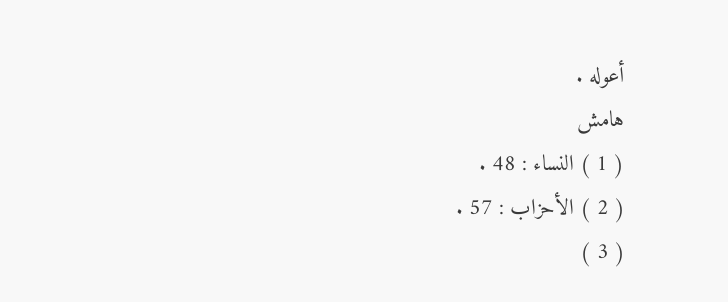أعوله .
هامش
( 1 ) النساء : 48 .
( 2 ) الأحزاب : 57 .
( 3 )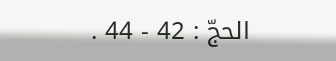الحجّ : 42 - 44 .